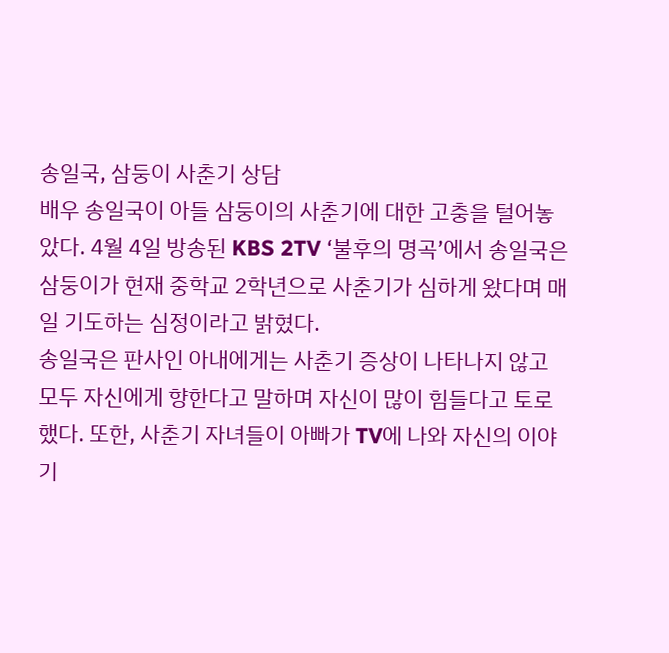송일국, 삼둥이 사춘기 상담
배우 송일국이 아들 삼둥이의 사춘기에 대한 고충을 털어놓았다. 4월 4일 방송된 KBS 2TV ‘불후의 명곡’에서 송일국은 삼둥이가 현재 중학교 2학년으로 사춘기가 심하게 왔다며 매일 기도하는 심정이라고 밝혔다.
송일국은 판사인 아내에게는 사춘기 증상이 나타나지 않고 모두 자신에게 향한다고 말하며 자신이 많이 힘들다고 토로했다. 또한, 사춘기 자녀들이 아빠가 TV에 나와 자신의 이야기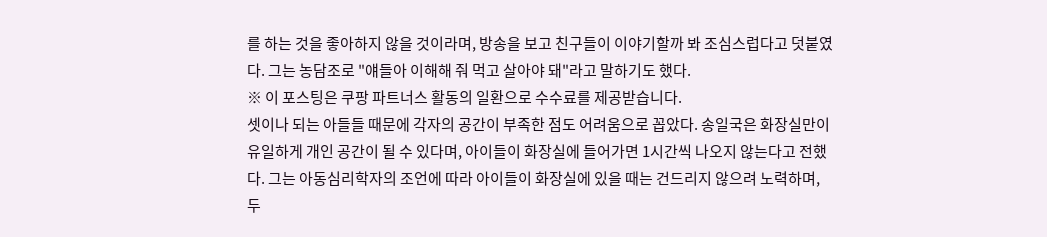를 하는 것을 좋아하지 않을 것이라며, 방송을 보고 친구들이 이야기할까 봐 조심스럽다고 덧붙였다. 그는 농담조로 "얘들아 이해해 줘 먹고 살아야 돼"라고 말하기도 했다.
※ 이 포스팅은 쿠팡 파트너스 활동의 일환으로 수수료를 제공받습니다.
셋이나 되는 아들들 때문에 각자의 공간이 부족한 점도 어려움으로 꼽았다. 송일국은 화장실만이 유일하게 개인 공간이 될 수 있다며, 아이들이 화장실에 들어가면 1시간씩 나오지 않는다고 전했다. 그는 아동심리학자의 조언에 따라 아이들이 화장실에 있을 때는 건드리지 않으려 노력하며, 두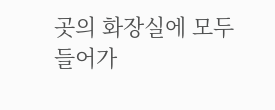곳의 화장실에 모두 들어가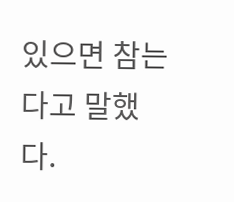있으면 참는다고 말했다.